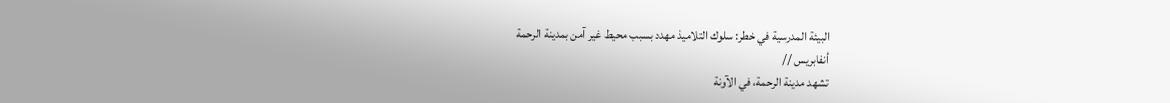البيئة المدرسية في خطر: سلوك التلاميذ مهدد بسبب محيط غير آمن بمدينة الرحمة
أنفابريس //
تشهد مدينة الرحمة، في الآونة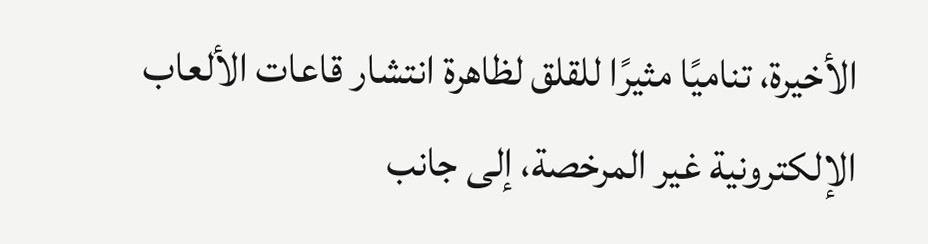الأخيرة، تناميًا مثيرًا للقلق لظاهرة انتشار قاعات الألعاب الإلكترونية غير المرخصة، إلى جانب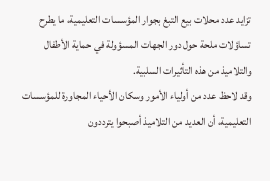تزايد عدد محلات بيع التبغ بجوار المؤسسات التعليمية، ما يطرح تساؤلات ملحة حول دور الجهات المسؤولة في حماية الأطفال والتلاميذ من هذه التأثيرات السلبية.
وقد لاحظ عدد من أولياء الأمور وسكان الأحياء المجاورة للمؤسسات التعليمية، أن العديد من التلاميذ أصبحوا يترددون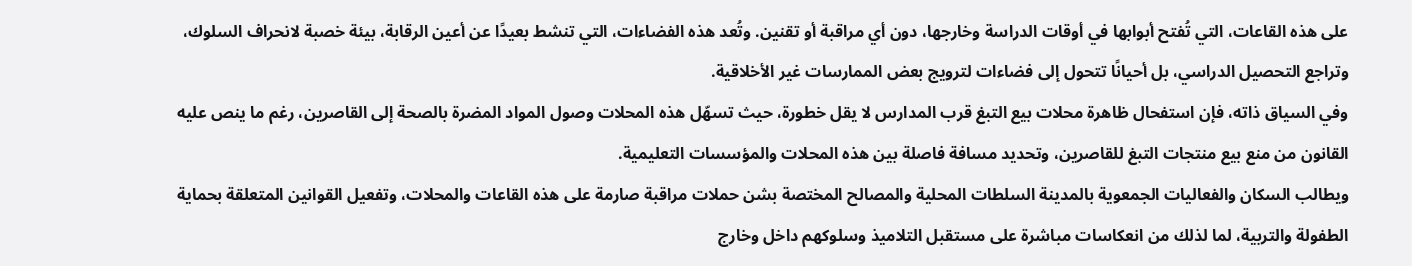على هذه القاعات، التي تُفتح أبوابها في أوقات الدراسة وخارجها، دون أي مراقبة أو تقنين. وتُعد هذه الفضاءات، التي تنشط بعيدًا عن أعين الرقابة، بيئة خصبة لانحراف السلوك، وتراجع التحصيل الدراسي، بل أحيانًا تتحول إلى فضاءات لترويج بعض الممارسات غير الأخلاقية.
وفي السياق ذاته، فإن استفحال ظاهرة محلات بيع التبغ قرب المدارس لا يقل خطورة، حيث تسهّل هذه المحلات وصول المواد المضرة بالصحة إلى القاصرين، رغم ما ينص عليه القانون من منع بيع منتجات التبغ للقاصرين، وتحديد مسافة فاصلة بين هذه المحلات والمؤسسات التعليمية.
ويطالب السكان والفعاليات الجمعوية بالمدينة السلطات المحلية والمصالح المختصة بشن حملات مراقبة صارمة على هذه القاعات والمحلات، وتفعيل القوانين المتعلقة بحماية الطفولة والتربية، لما لذلك من انعكاسات مباشرة على مستقبل التلاميذ وسلوكهم داخل وخارج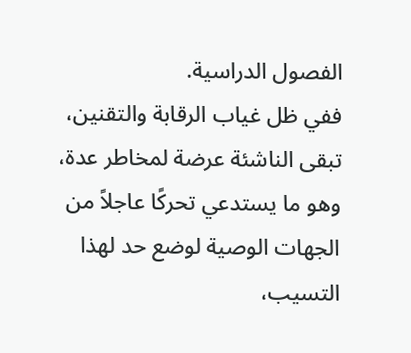الفصول الدراسية.
ففي ظل غياب الرقابة والتقنين، تبقى الناشئة عرضة لمخاطر عدة، وهو ما يستدعي تحركًا عاجلاً من الجهات الوصية لوضع حد لهذا التسيب،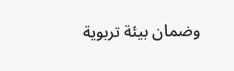وضمان بيئة تربوية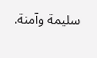سليمة وآمنة.